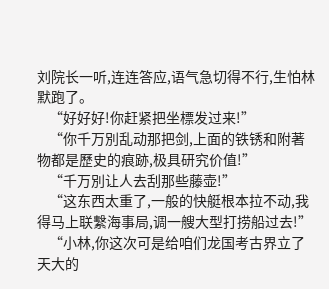刘院长一听,连连答应,语气急切得不行,生怕林默跑了。
    “好好好!你赶紧把坐標发过来!”
    “你千万別乱动那把剑,上面的铁锈和附著物都是歷史的痕跡,极具研究价值!”
    “千万別让人去刮那些藤壶!”
    “这东西太重了,一般的快艇根本拉不动,我得马上联繫海事局,调一艘大型打捞船过去!”
    “小林,你这次可是给咱们龙国考古界立了天大的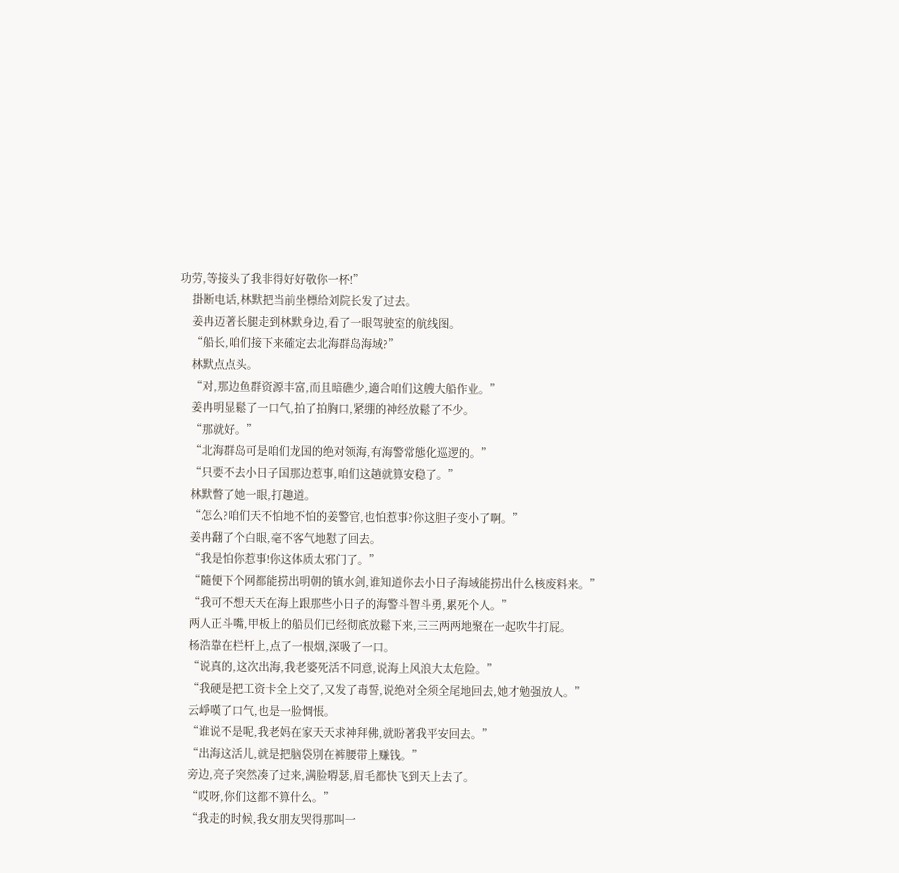功劳,等接头了我非得好好敬你一杯!”
    掛断电话,林默把当前坐標给刘院长发了过去。
    姜冉迈著长腿走到林默身边,看了一眼驾驶室的航线图。
    “船长,咱们接下来確定去北海群岛海域?”
    林默点点头。
    “对,那边鱼群资源丰富,而且暗礁少,適合咱们这艘大船作业。”
    姜冉明显鬆了一口气,拍了拍胸口,紧绷的神经放鬆了不少。
    “那就好。”
    “北海群岛可是咱们龙国的绝对领海,有海警常態化巡逻的。”
    “只要不去小日子国那边惹事,咱们这趟就算安稳了。”
    林默瞥了她一眼,打趣道。
    “怎么?咱们天不怕地不怕的姜警官,也怕惹事?你这胆子变小了啊。”
    姜冉翻了个白眼,毫不客气地懟了回去。
    “我是怕你惹事!你这体质太邪门了。”
    “隨便下个网都能捞出明朝的镇水剑,谁知道你去小日子海域能捞出什么核废料来。”
    “我可不想天天在海上跟那些小日子的海警斗智斗勇,累死个人。”
    两人正斗嘴,甲板上的船员们已经彻底放鬆下来,三三两两地聚在一起吹牛打屁。
    杨浩靠在栏杆上,点了一根烟,深吸了一口。
    “说真的,这次出海,我老婆死活不同意,说海上风浪大太危险。”
    “我硬是把工资卡全上交了,又发了毒誓,说绝对全须全尾地回去,她才勉强放人。”
    云崢嘆了口气,也是一脸惆悵。
    “谁说不是呢,我老妈在家天天求神拜佛,就盼著我平安回去。”
    “出海这活儿,就是把脑袋別在裤腰带上赚钱。”
    旁边,亮子突然凑了过来,满脸嘚瑟,眉毛都快飞到天上去了。
    “哎呀,你们这都不算什么。”
    “我走的时候,我女朋友哭得那叫一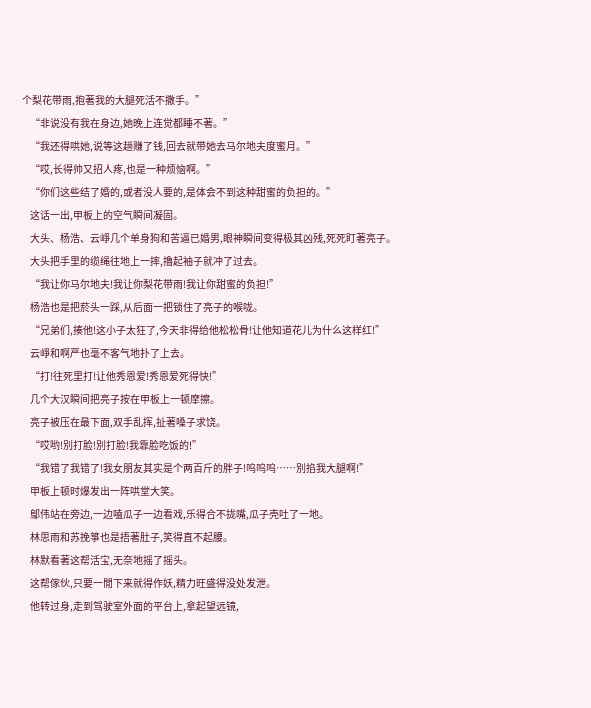个梨花带雨,抱著我的大腿死活不撒手。”
    “非说没有我在身边,她晚上连觉都睡不著。”
    “我还得哄她,说等这趟赚了钱,回去就带她去马尔地夫度蜜月。”
    “哎,长得帅又招人疼,也是一种烦恼啊。”
    “你们这些结了婚的,或者没人要的,是体会不到这种甜蜜的负担的。”
    这话一出,甲板上的空气瞬间凝固。
    大头、杨浩、云崢几个单身狗和苦逼已婚男,眼神瞬间变得极其凶残,死死盯著亮子。
    大头把手里的缆绳往地上一摔,擼起袖子就冲了过去。
    “我让你马尔地夫!我让你梨花带雨!我让你甜蜜的负担!”
    杨浩也是把菸头一踩,从后面一把锁住了亮子的喉咙。
    “兄弟们,揍他!这小子太狂了,今天非得给他松松骨!让他知道花儿为什么这样红!”
    云崢和啊严也毫不客气地扑了上去。
    “打!往死里打!让他秀恩爱!秀恩爱死得快!”
    几个大汉瞬间把亮子按在甲板上一顿摩擦。
    亮子被压在最下面,双手乱挥,扯著嗓子求饶。
    “哎哟!別打脸!別打脸!我靠脸吃饭的!”
    “我错了我错了!我女朋友其实是个两百斤的胖子!呜呜呜……別掐我大腿啊!”
    甲板上顿时爆发出一阵哄堂大笑。
    鄔伟站在旁边,一边嗑瓜子一边看戏,乐得合不拢嘴,瓜子壳吐了一地。
    林思雨和苏挽箏也是捂著肚子,笑得直不起腰。
    林默看著这帮活宝,无奈地摇了摇头。
    这帮傢伙,只要一閒下来就得作妖,精力旺盛得没处发泄。
    他转过身,走到驾驶室外面的平台上,拿起望远镜,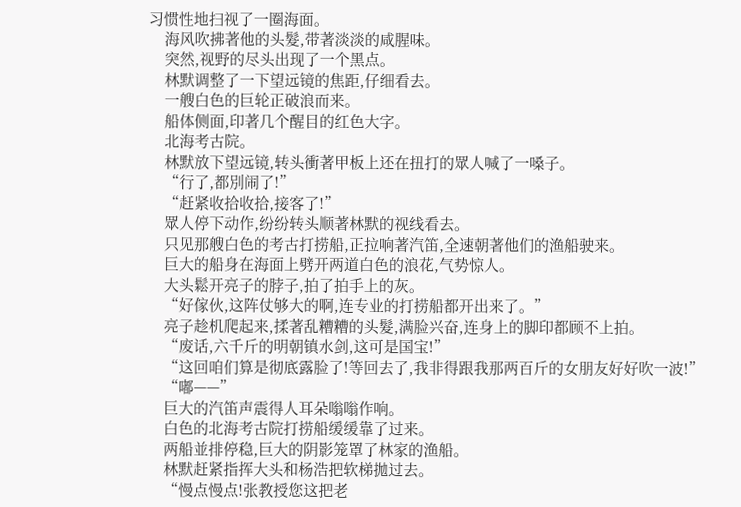习惯性地扫视了一圈海面。
    海风吹拂著他的头髮,带著淡淡的咸腥味。
    突然,视野的尽头出现了一个黑点。
    林默调整了一下望远镜的焦距,仔细看去。
    一艘白色的巨轮正破浪而来。
    船体侧面,印著几个醒目的红色大字。
    北海考古院。
    林默放下望远镜,转头衝著甲板上还在扭打的眾人喊了一嗓子。
    “行了,都別闹了!”
    “赶紧收拾收拾,接客了!”
    眾人停下动作,纷纷转头顺著林默的视线看去。
    只见那艘白色的考古打捞船,正拉响著汽笛,全速朝著他们的渔船驶来。
    巨大的船身在海面上劈开两道白色的浪花,气势惊人。
    大头鬆开亮子的脖子,拍了拍手上的灰。
    “好傢伙,这阵仗够大的啊,连专业的打捞船都开出来了。”
    亮子趁机爬起来,揉著乱糟糟的头髮,满脸兴奋,连身上的脚印都顾不上拍。
    “废话,六千斤的明朝镇水剑,这可是国宝!”
    “这回咱们算是彻底露脸了!等回去了,我非得跟我那两百斤的女朋友好好吹一波!”
    “嘟——”
    巨大的汽笛声震得人耳朵嗡嗡作响。
    白色的北海考古院打捞船缓缓靠了过来。
    两船並排停稳,巨大的阴影笼罩了林家的渔船。
    林默赶紧指挥大头和杨浩把软梯拋过去。
    “慢点慢点!张教授您这把老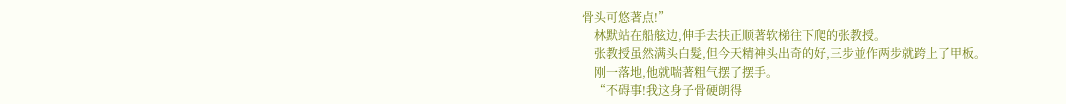骨头可悠著点!”
    林默站在船舷边,伸手去扶正顺著软梯往下爬的张教授。
    张教授虽然满头白髮,但今天精神头出奇的好,三步並作两步就跨上了甲板。
    刚一落地,他就喘著粗气摆了摆手。
    “不碍事!我这身子骨硬朗得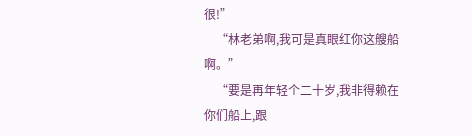很!”
    “林老弟啊,我可是真眼红你这艘船啊。”
    “要是再年轻个二十岁,我非得赖在你们船上,跟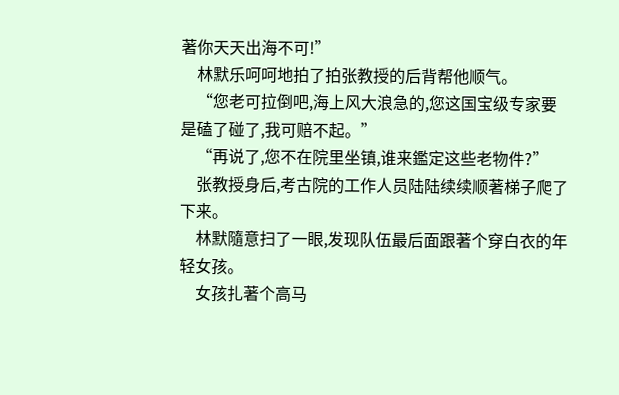著你天天出海不可!”
    林默乐呵呵地拍了拍张教授的后背帮他顺气。
    “您老可拉倒吧,海上风大浪急的,您这国宝级专家要是磕了碰了,我可赔不起。”
    “再说了,您不在院里坐镇,谁来鑑定这些老物件?”
    张教授身后,考古院的工作人员陆陆续续顺著梯子爬了下来。
    林默隨意扫了一眼,发现队伍最后面跟著个穿白衣的年轻女孩。
    女孩扎著个高马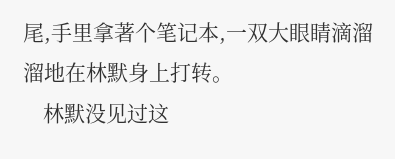尾,手里拿著个笔记本,一双大眼睛滴溜溜地在林默身上打转。
    林默没见过这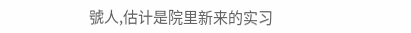號人,估计是院里新来的实习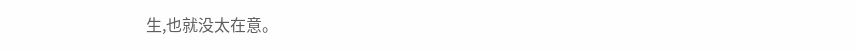生,也就没太在意。